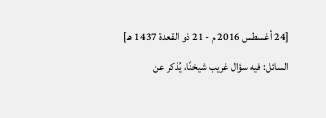[24 أغسطس 2016 م - 21 ذو القعدة 1437 هـ]
السائل: فيه سؤال غريب شيخنًا، يُذكر عن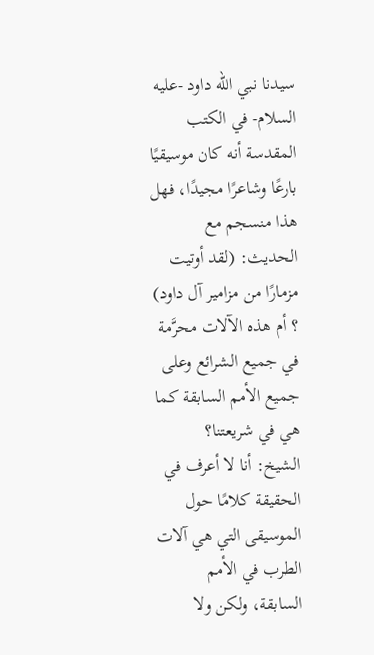سيدنا نبي الله داود -عليه السلام- في الكتب المقدسة أنه كان موسيقيًا بارعًا وشاعرًا مجيدًا، فهل هذا منسجم مع الحديث: (لقد أوتيت مزمارًا من مزامير آل داود) ؟ أم هذه الآلات محرَّمة في جميع الشرائع وعلى جميع الأمم السابقة كما هي في شريعتنا؟
الشيخ: أنا لا أعرف في الحقيقة كلامًا حول الموسيقى التي هي آلات الطرب في الأمم السابقة، ولكن ولا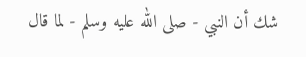شك أن النبي - صلى الله عليه وسلم - لما قال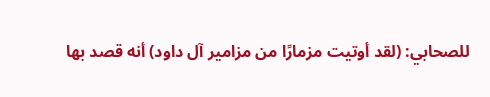للصحابي: (لقد أوتيت مزمارًا من مزامير آل داود) أنه قصد بها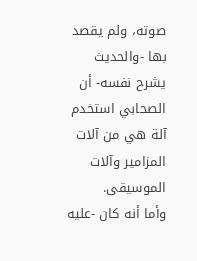صوته، ولم يقصد بها -والحديث يشرح نفسه- أن الصحابي استخدم آلة هي من آلات المزامير وآلات الموسيقى.
وأما أنه كان -عليه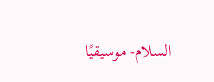السلام- موسيقيًا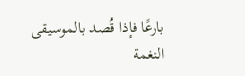بارعًا فإذا قُصد بالموسيقى النغمة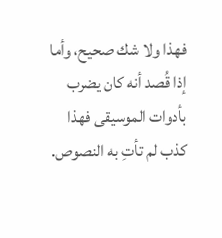فهذا ولا شك صحيح، وأما إذا قُصد أنه كان يضرب بأدوات الموسيقى فهذا كذب لم تأتِ به النصوص.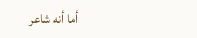أما أنه شاعر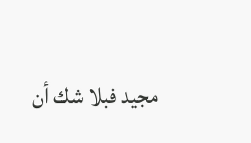مجيد فبلا شك أن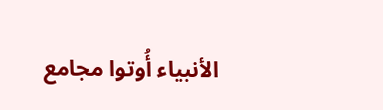الأنبياء أُوتوا مجامع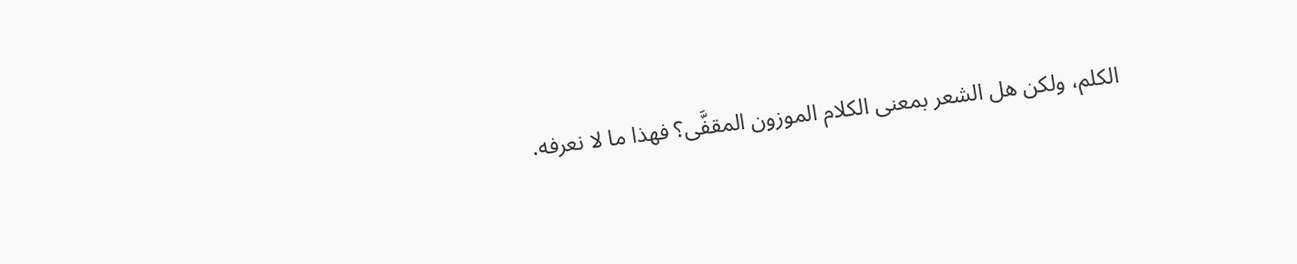الكلم، ولكن هل الشعر بمعنى الكلام الموزون المقفَّى؟ فهذا ما لا نعرفه.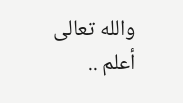والله تعالى أعلم ..